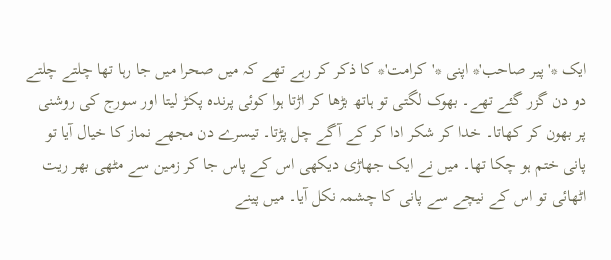ایک *'پیر صاحب'* اپنی *'کرامت'* کا ذکر کر رہے تھے کہ میں صحرا میں جا رہا تھا چلتے چلتے دو دن گزر گئے تھے۔ بھوک لگتی تو ہاتھ بڑھا کر اڑتا ہوا کوئی پرندہ پکڑ لیتا اور سورج کی روشنی پر بھون کر کھاتا۔ خدا کر شکر ادا کر کے آگے چل پڑتا۔ تیسرے دن مجھے نماز کا خیال آیا تو پانی ختم ہو چکا تھا۔ میں نے ایک جھاڑی دیکھی اس کے پاس جا کر زمین سے مٹھی بھر ریت اٹھائی تو اس کے نیچے سے پانی کا چشمہ نکل آیا۔ میں پینے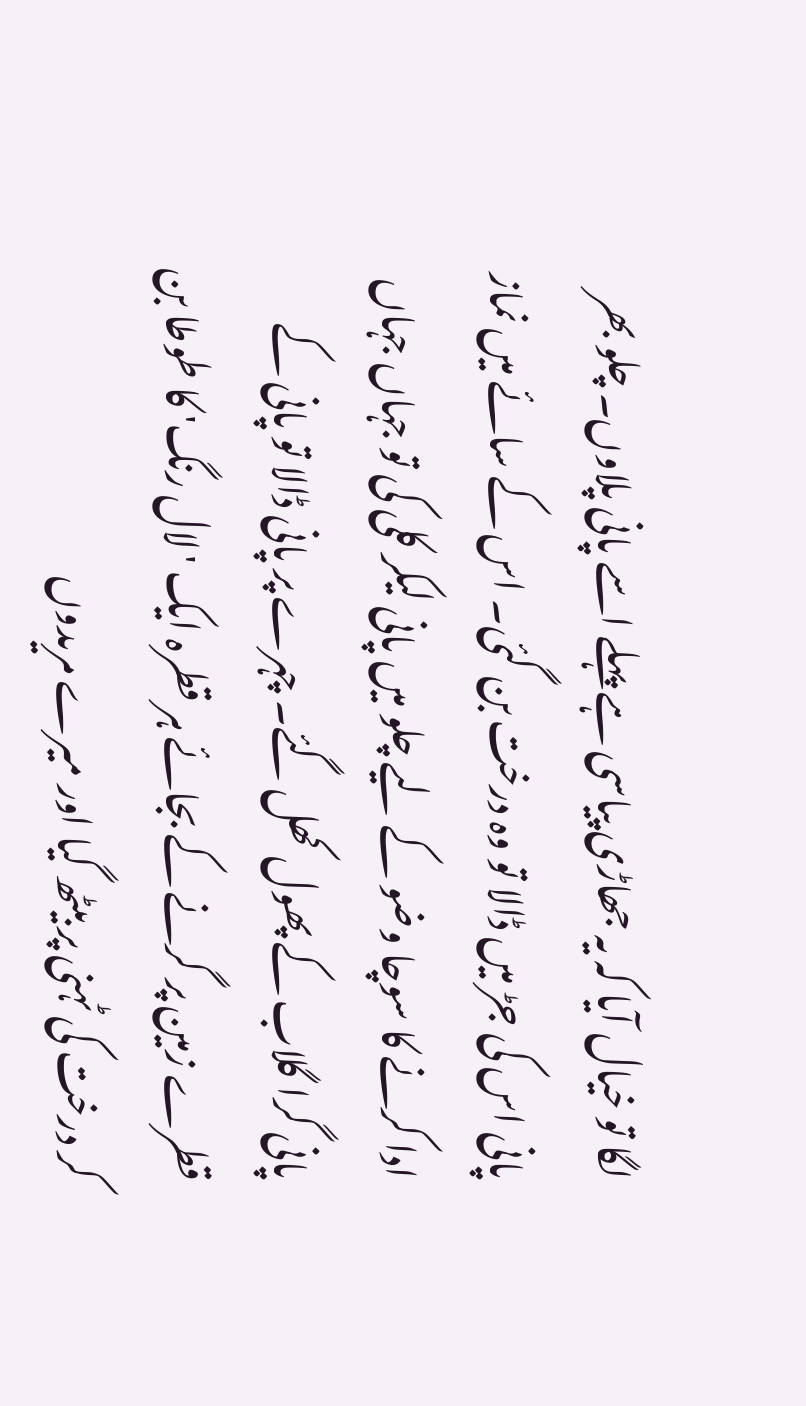لگا تو خیال آیا کہ یہ جھاڑی پیاسی ہے پہلے اسے پانی پلاوں۔ چلو بھر پانی اس کی جڑ میں ڈالا تو وہ درخت بن گئی۔ اس کے سائے میں نماز ادا کرنے کا سوچا وضو کے لیے چلو میں پانی لیکر کلی کی تو جہاں جہاں پانی گرا گلاب کے پھول کھل گئے۔ چہرے پر پانی ڈالا تو پانی کے قطرے زمین پر گرنے کے بجائے ہر قطرہ ایک 'لال رنگ' کا طوطا بن کر درخت کی ٹہنی پر بیٹھ گیا اور میرے مریدوں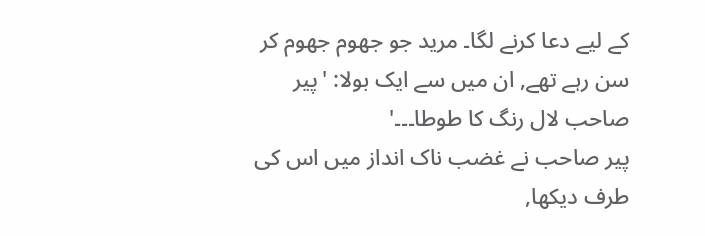کے لیے دعا کرنے لگا۔ مرید جو جھوم جھوم کر سن رہے تھے, ان میں سے ایک بولا: 'پیر صاحب لال رنگ کا طوطا۔۔۔'
پیر صاحب نے غضب ناک انداز میں اس کی طرف دیکھا,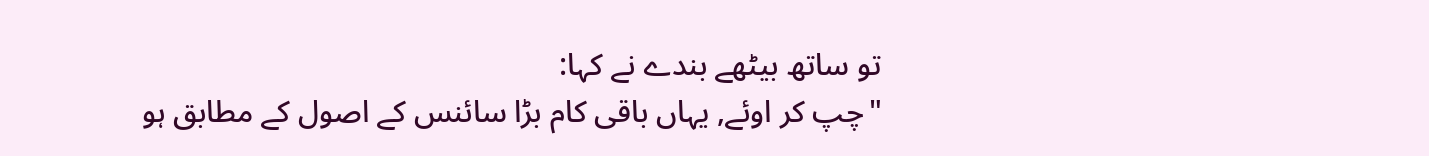تو ساتھ بیٹھے بندے نے کہا:
"چپ کر اوئے, یہاں باقی کام بڑا سائنس کے اصول کے مطابق ہو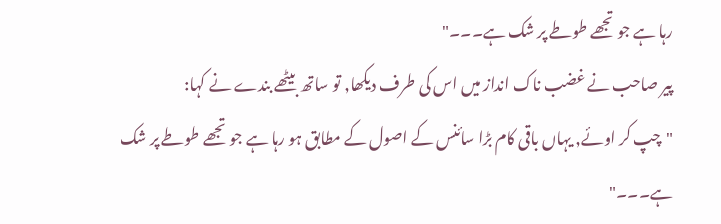رہا ہے جو تجھے طوطے پر شک ہے۔۔۔"
پیر صاحب نے غضب ناک انداز میں اس کی طرف دیکھا, تو ساتھ بیٹھے بندے نے کہا:
"چپ کر اوئے, یہاں باقی کام بڑا سائنس کے اصول کے مطابق ہو رہا ہے جو تجھے طوطے پر شک ہے۔۔۔"